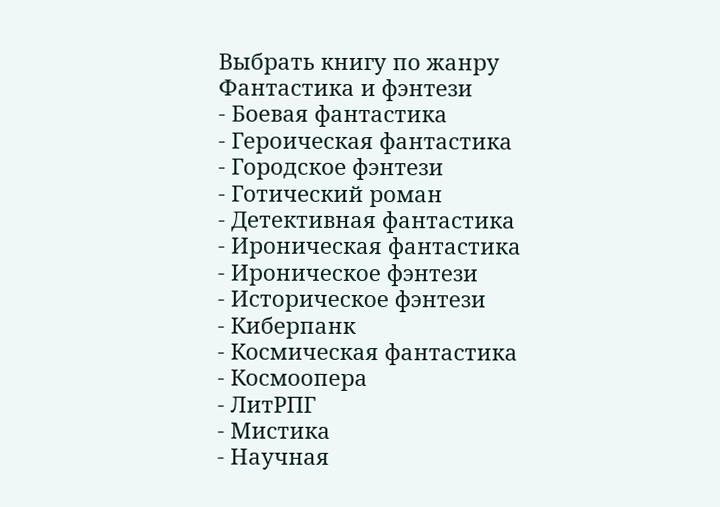Выбрать книгу по жанру
Фантастика и фэнтези
- Боевая фантастика
- Героическая фантастика
- Городское фэнтези
- Готический роман
- Детективная фантастика
- Ироническая фантастика
- Ироническое фэнтези
- Историческое фэнтези
- Киберпанк
- Космическая фантастика
- Космоопера
- ЛитРПГ
- Мистика
- Научная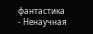фантастика
- Ненаучная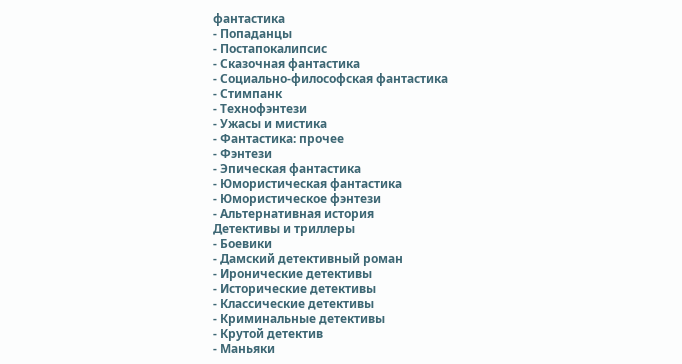фантастика
- Попаданцы
- Постапокалипсис
- Сказочная фантастика
- Социально-философская фантастика
- Стимпанк
- Технофэнтези
- Ужасы и мистика
- Фантастика: прочее
- Фэнтези
- Эпическая фантастика
- Юмористическая фантастика
- Юмористическое фэнтези
- Альтернативная история
Детективы и триллеры
- Боевики
- Дамский детективный роман
- Иронические детективы
- Исторические детективы
- Классические детективы
- Криминальные детективы
- Крутой детектив
- Маньяки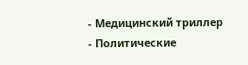- Медицинский триллер
- Политические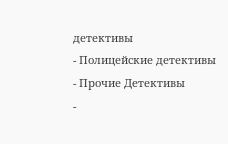детективы
- Полицейские детективы
- Прочие Детективы
-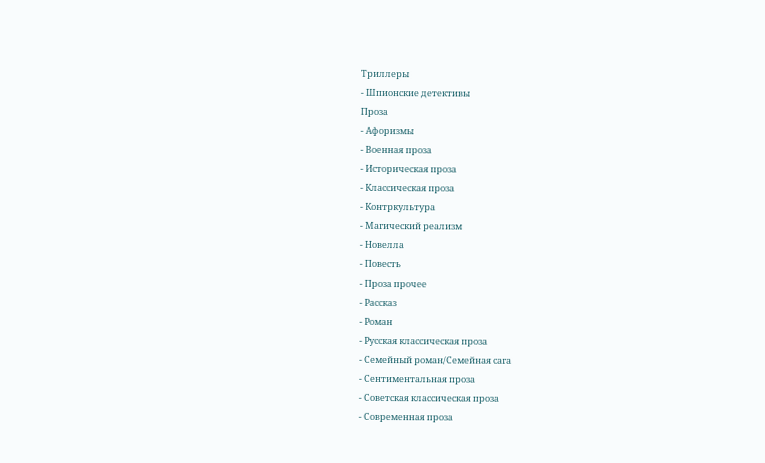Триллеры
- Шпионские детективы
Проза
- Афоризмы
- Военная проза
- Историческая проза
- Классическая проза
- Контркультура
- Магический реализм
- Новелла
- Повесть
- Проза прочее
- Рассказ
- Роман
- Русская классическая проза
- Семейный роман/Семейная сага
- Сентиментальная проза
- Советская классическая проза
- Современная проза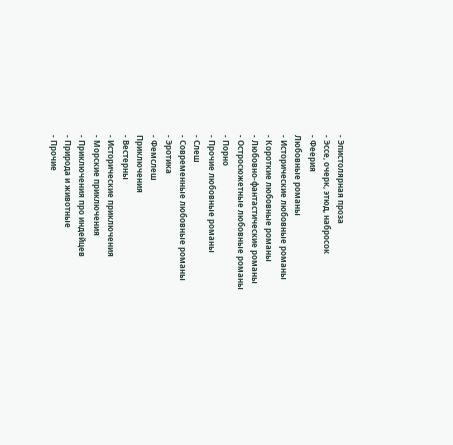- Эпистолярная проза
- Эссе, очерк, этюд, набросок
- Феерия
Любовные романы
- Исторические любовные романы
- Короткие любовные романы
- Любовно-фантастические романы
- Остросюжетные любовные романы
- Порно
- Прочие любовные романы
- Слеш
- Современные любовные романы
- Эротика
- Фемслеш
Приключения
- Вестерны
- Исторические приключения
- Морские приключения
- Приключения про индейцев
- Природа и животные
- Прочие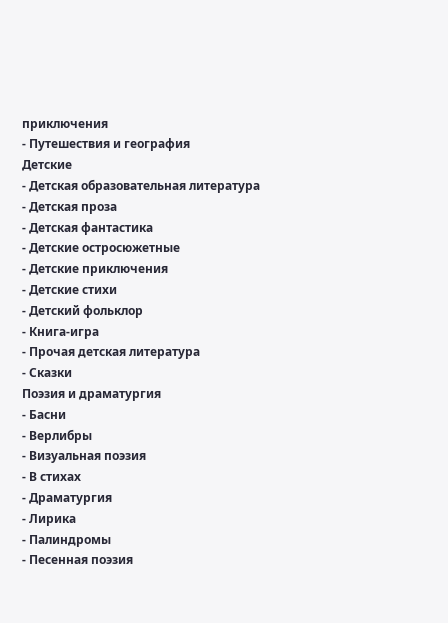приключения
- Путешествия и география
Детские
- Детская образовательная литература
- Детская проза
- Детская фантастика
- Детские остросюжетные
- Детские приключения
- Детские стихи
- Детский фольклор
- Книга-игра
- Прочая детская литература
- Сказки
Поэзия и драматургия
- Басни
- Верлибры
- Визуальная поэзия
- В стихах
- Драматургия
- Лирика
- Палиндромы
- Песенная поэзия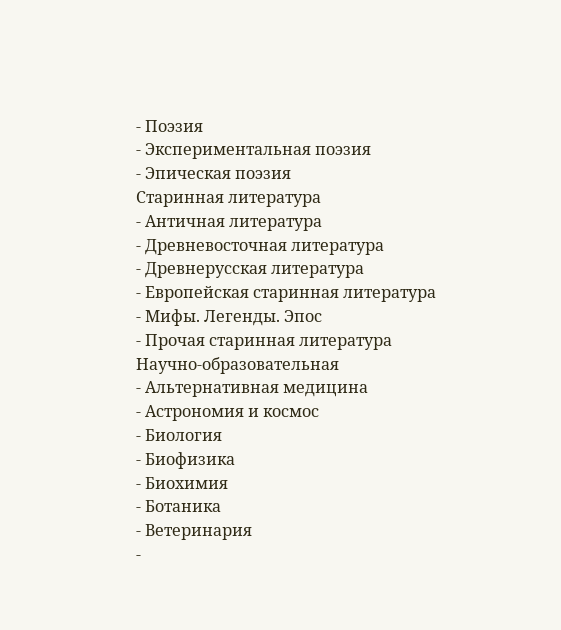- Поэзия
- Экспериментальная поэзия
- Эпическая поэзия
Старинная литература
- Античная литература
- Древневосточная литература
- Древнерусская литература
- Европейская старинная литература
- Мифы. Легенды. Эпос
- Прочая старинная литература
Научно-образовательная
- Альтернативная медицина
- Астрономия и космос
- Биология
- Биофизика
- Биохимия
- Ботаника
- Ветеринария
-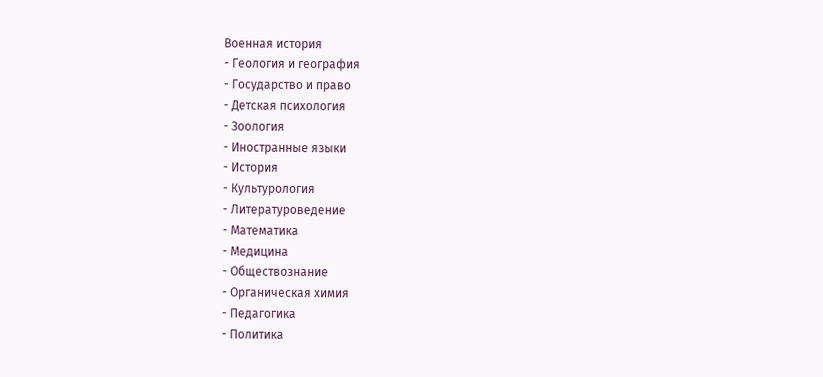Военная история
- Геология и география
- Государство и право
- Детская психология
- Зоология
- Иностранные языки
- История
- Культурология
- Литературоведение
- Математика
- Медицина
- Обществознание
- Органическая химия
- Педагогика
- Политика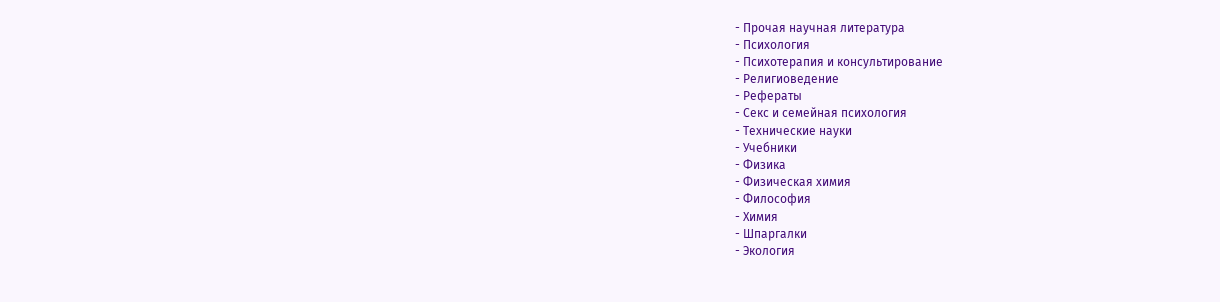- Прочая научная литература
- Психология
- Психотерапия и консультирование
- Религиоведение
- Рефераты
- Секс и семейная психология
- Технические науки
- Учебники
- Физика
- Физическая химия
- Философия
- Химия
- Шпаргалки
- Экология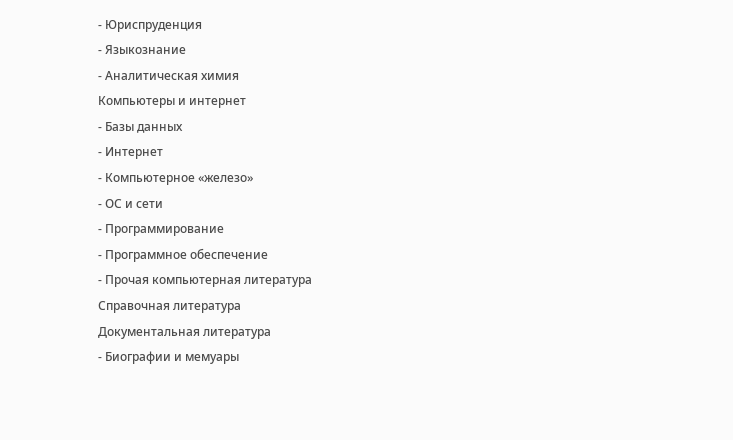- Юриспруденция
- Языкознание
- Аналитическая химия
Компьютеры и интернет
- Базы данных
- Интернет
- Компьютерное «железо»
- ОС и сети
- Программирование
- Программное обеспечение
- Прочая компьютерная литература
Справочная литература
Документальная литература
- Биографии и мемуары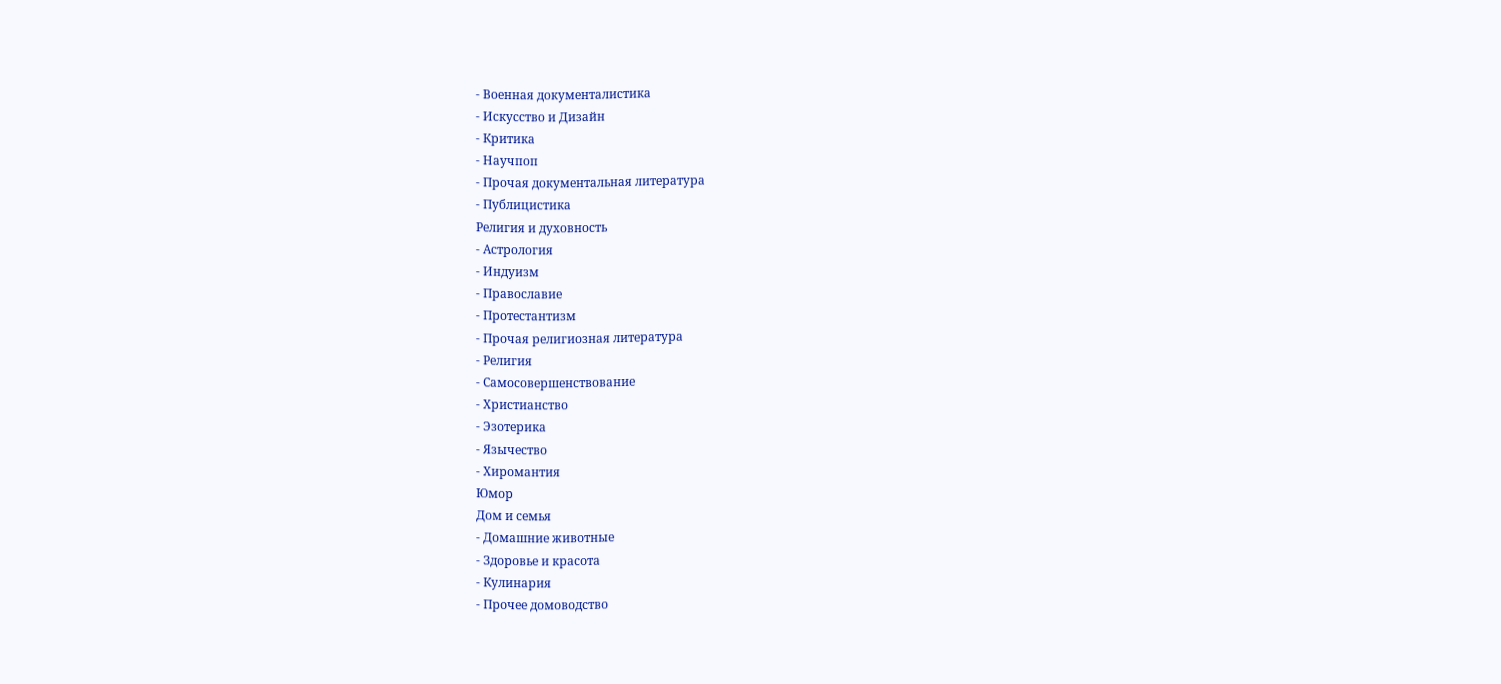- Военная документалистика
- Искусство и Дизайн
- Критика
- Научпоп
- Прочая документальная литература
- Публицистика
Религия и духовность
- Астрология
- Индуизм
- Православие
- Протестантизм
- Прочая религиозная литература
- Религия
- Самосовершенствование
- Христианство
- Эзотерика
- Язычество
- Хиромантия
Юмор
Дом и семья
- Домашние животные
- Здоровье и красота
- Кулинария
- Прочее домоводство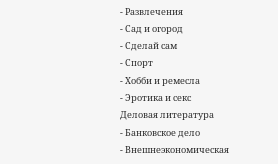- Развлечения
- Сад и огород
- Сделай сам
- Спорт
- Хобби и ремесла
- Эротика и секс
Деловая литература
- Банковское дело
- Внешнеэкономическая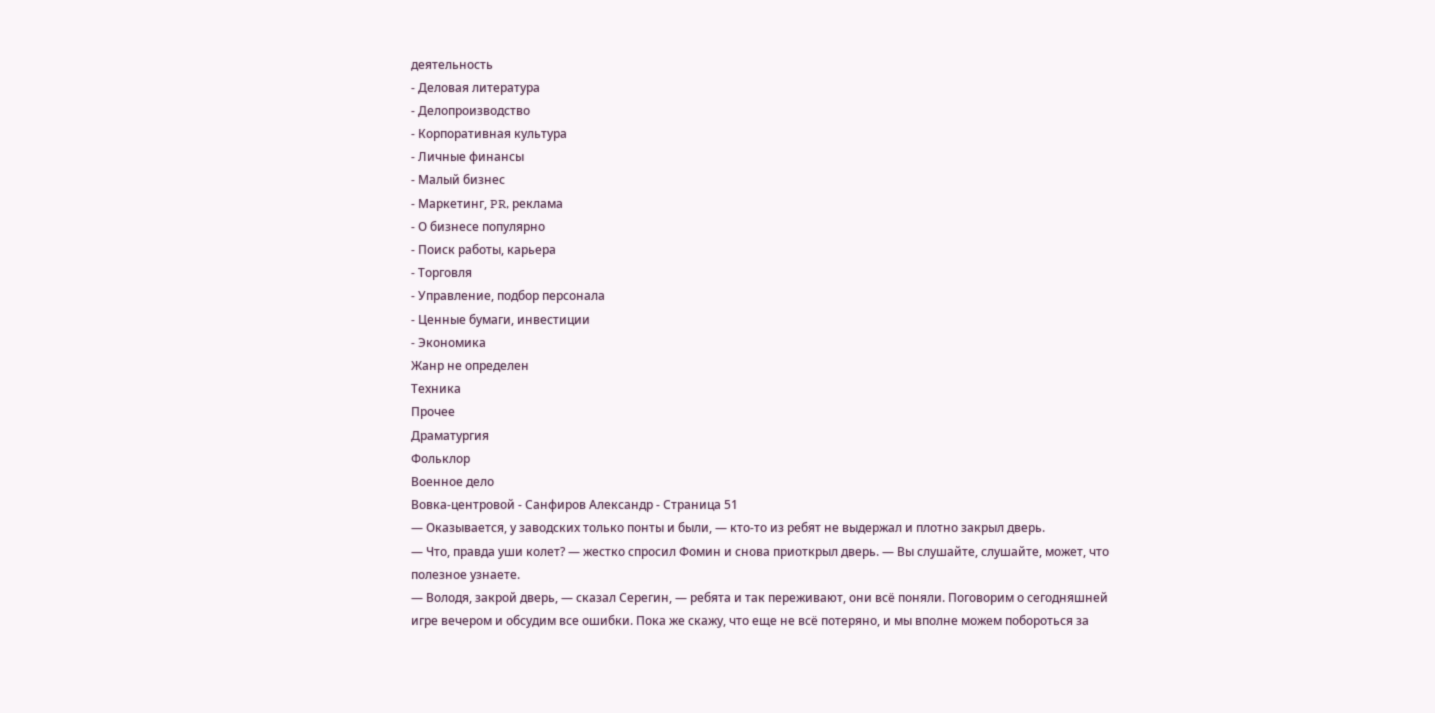деятельность
- Деловая литература
- Делопроизводство
- Корпоративная культура
- Личные финансы
- Малый бизнес
- Маркетинг, PR, реклама
- О бизнесе популярно
- Поиск работы, карьера
- Торговля
- Управление, подбор персонала
- Ценные бумаги, инвестиции
- Экономика
Жанр не определен
Техника
Прочее
Драматургия
Фольклор
Военное дело
Вовка-центровой - Санфиров Александр - Страница 51
— Оказывается, у заводских только понты и были, — кто-то из ребят не выдержал и плотно закрыл дверь.
— Что, правда уши колет? — жестко спросил Фомин и снова приоткрыл дверь. — Вы слушайте, слушайте, может, что полезное узнаете.
— Володя, закрой дверь, — сказал Серегин, — ребята и так переживают, они всё поняли. Поговорим о сегодняшней игре вечером и обсудим все ошибки. Пока же скажу, что еще не всё потеряно, и мы вполне можем побороться за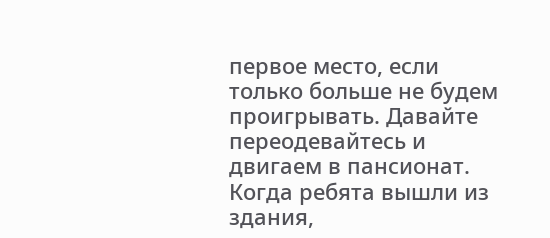первое место, если только больше не будем проигрывать. Давайте переодевайтесь и двигаем в пансионат.
Когда ребята вышли из здания,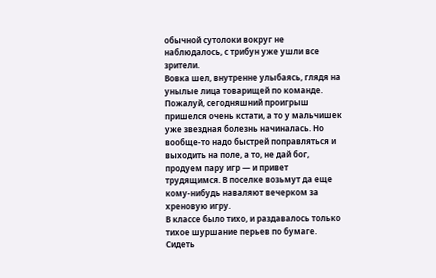обычной сутолоки вокруг не наблюдалось, с трибун уже ушли все зрители.
Вовка шел, внутренне улыбаясь, глядя на унылые лица товарищей по команде.
Пожалуй, сегодняшний проигрыш пришелся очень кстати, а то у мальчишек уже звездная болезнь начиналась. Но вообще-то надо быстрей поправляться и выходить на поле, а то, не дай бог, продуем пару игр — и привет трудящимся. В поселке возьмут да еще кому-нибудь наваляют вечерком за хреновую игру.
В классе было тихо, и раздавалось только тихое шуршание перьев по бумаге. Сидеть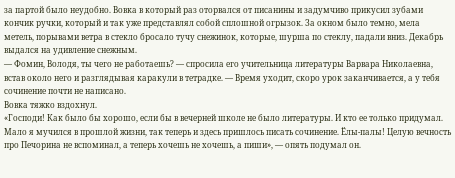за партой было неудобно. Вовка в который раз оторвался от писанины и задумчиво прикусил зубами кончик ручки, который и так уже представлял собой сплошной огрызок. За окном было темно, мела метель, порывами ветра в стекло бросало тучу снежинок, которые, шурша по стеклу, падали вниз. Декабрь выдался на удивление снежным.
— Фомин, Володя, ты чего не работаешь? — спросила его учительница литературы Варвара Николаевна, встав около него и разглядывая каракули в тетрадке. — Время уходит, скоро урок заканчивается, а у тебя сочинение почти не написано.
Вовка тяжко вздохнул.
«Господи! Как было бы хорошо, если бы в вечерней школе не было литературы. И кто ее только придумал. Мало я мучился в прошлой жизни, так теперь и здесь пришлось писать сочинение. Ёлы-палы! Целую вечность про Печорина не вспоминал, а теперь хочешь не хочешь, а пиши», — опять подумал он.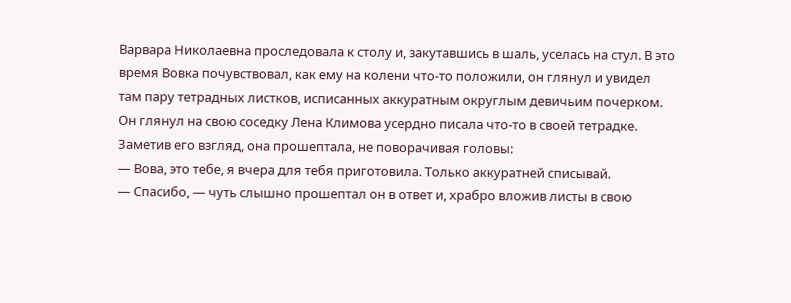Варвара Николаевна проследовала к столу и, закутавшись в шаль, уселась на стул. В это время Вовка почувствовал, как ему на колени что-то положили, он глянул и увидел там пару тетрадных листков, исписанных аккуратным округлым девичьим почерком. Он глянул на свою соседку Лена Климова усердно писала что-то в своей тетрадке. Заметив его взгляд, она прошептала, не поворачивая головы:
— Вова, это тебе, я вчера для тебя приготовила. Только аккуратней списывай.
— Спасибо, — чуть слышно прошептал он в ответ и, храбро вложив листы в свою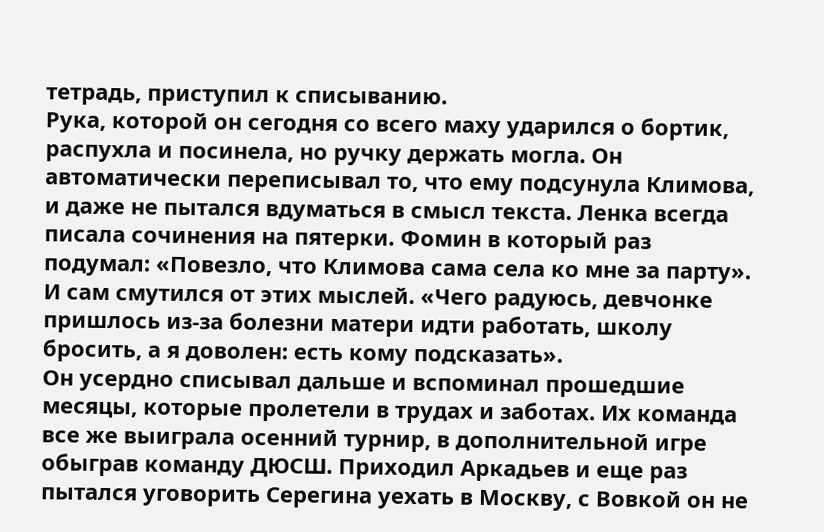тетрадь, приступил к списыванию.
Рука, которой он сегодня со всего маху ударился о бортик, распухла и посинела, но ручку держать могла. Он автоматически переписывал то, что ему подсунула Климова, и даже не пытался вдуматься в смысл текста. Ленка всегда писала сочинения на пятерки. Фомин в который раз подумал: «Повезло, что Климова сама села ко мне за парту».
И сам смутился от этих мыслей. «Чего радуюсь, девчонке пришлось из-за болезни матери идти работать, школу бросить, а я доволен: есть кому подсказать».
Он усердно списывал дальше и вспоминал прошедшие месяцы, которые пролетели в трудах и заботах. Их команда все же выиграла осенний турнир, в дополнительной игре обыграв команду ДЮСШ. Приходил Аркадьев и еще раз пытался уговорить Серегина уехать в Москву, с Вовкой он не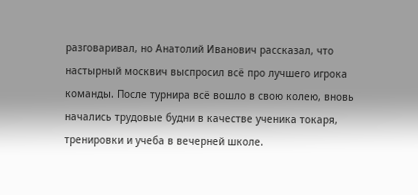разговаривал, но Анатолий Иванович рассказал, что настырный москвич выспросил всё про лучшего игрока команды. После турнира всё вошло в свою колею, вновь начались трудовые будни в качестве ученика токаря, тренировки и учеба в вечерней школе.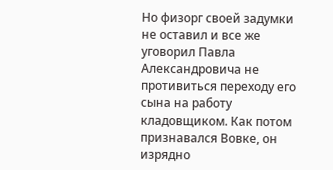Но физорг своей задумки не оставил и все же уговорил Павла Александровича не противиться переходу его сына на работу кладовщиком. Как потом признавался Вовке, он изрядно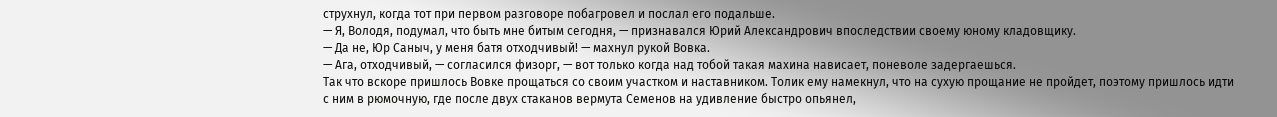струхнул, когда тот при первом разговоре побагровел и послал его подальше.
— Я, Володя, подумал, что быть мне битым сегодня, — признавался Юрий Александрович впоследствии своему юному кладовщику.
— Да не, Юр Саныч, у меня батя отходчивый! — махнул рукой Вовка.
— Ага, отходчивый, — согласился физорг, — вот только когда над тобой такая махина нависает, поневоле задергаешься.
Так что вскоре пришлось Вовке прощаться со своим участком и наставником. Толик ему намекнул, что на сухую прощание не пройдет, поэтому пришлось идти с ним в рюмочную, где после двух стаканов вермута Семенов на удивление быстро опьянел,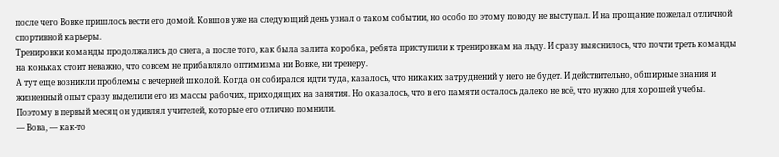после чего Вовке пришлось вести его домой. Ковшов уже на следующий день узнал о таком событии, но особо по этому поводу не выступал. И на прощание пожелал отличной спортивной карьеры.
Тренировки команды продолжались до снега, а после того, как была залита коробка, ребята приступили к тренировкам на льду. И сразу выяснилось, что почти треть команды на коньках стоит неважно, что совсем не прибавляло оптимизма ни Вовке, ни тренеру.
А тут еще возникли проблемы с вечерней школой. Когда он собирался идти туда, казалось, что никаких затруднений у него не будет. И действительно, обширные знания и жизненный опыт сразу выделили его из массы рабочих, приходящих на занятия. Но оказалось, что в его памяти осталось далеко не всё, что нужно для хорошей учебы. Поэтому в первый месяц он удивлял учителей, которые его отлично помнили.
— Вова, — как-то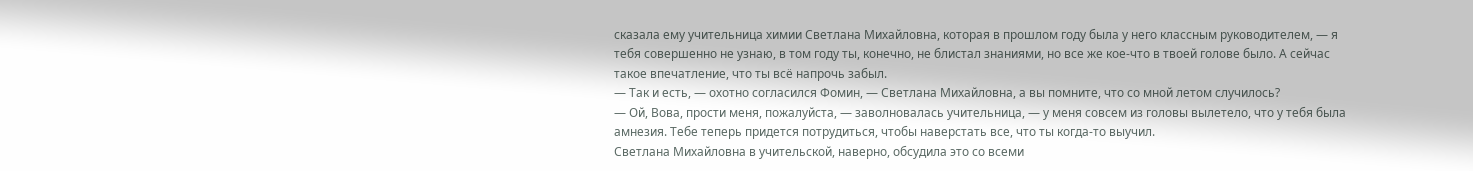сказала ему учительница химии Светлана Михайловна, которая в прошлом году была у него классным руководителем, — я тебя совершенно не узнаю, в том году ты, конечно, не блистал знаниями, но все же кое-что в твоей голове было. А сейчас такое впечатление, что ты всё напрочь забыл.
— Так и есть, — охотно согласился Фомин, — Светлана Михайловна, а вы помните, что со мной летом случилось?
— Ой, Вова, прости меня, пожалуйста, — заволновалась учительница, — у меня совсем из головы вылетело, что у тебя была амнезия. Тебе теперь придется потрудиться, чтобы наверстать все, что ты когда-то выучил.
Светлана Михайловна в учительской, наверно, обсудила это со всеми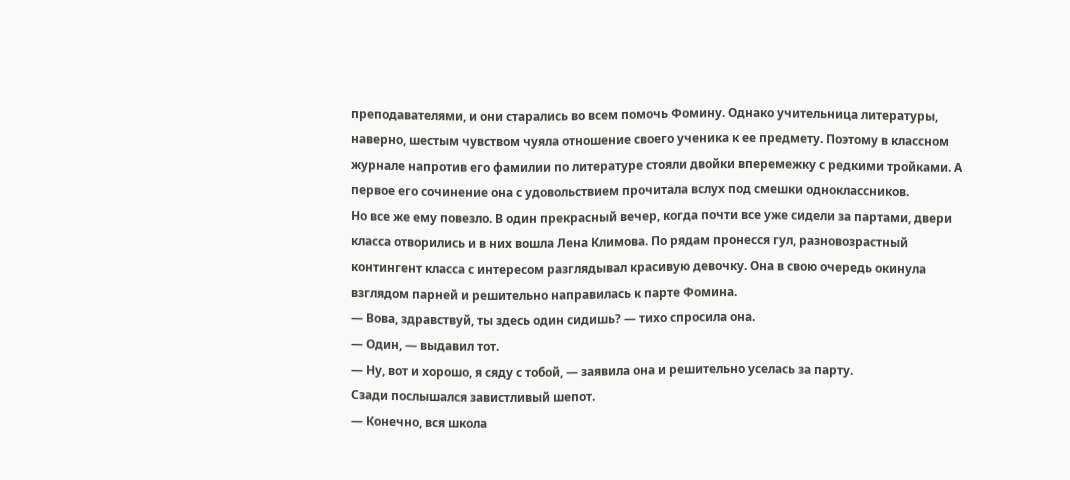преподавателями, и они старались во всем помочь Фомину. Однако учительница литературы, наверно, шестым чувством чуяла отношение своего ученика к ее предмету. Поэтому в классном журнале напротив его фамилии по литературе стояли двойки вперемежку с редкими тройками. А первое его сочинение она с удовольствием прочитала вслух под смешки одноклассников.
Но все же ему повезло. В один прекрасный вечер, когда почти все уже сидели за партами, двери класса отворились и в них вошла Лена Климова. По рядам пронесся гул, разновозрастный контингент класса с интересом разглядывал красивую девочку. Она в свою очередь окинула взглядом парней и решительно направилась к парте Фомина.
— Вова, здравствуй, ты здесь один сидишь? — тихо спросила она.
— Один, — выдавил тот.
— Ну, вот и хорошо, я сяду с тобой, — заявила она и решительно уселась за парту.
Сзади послышался завистливый шепот.
— Конечно, вся школа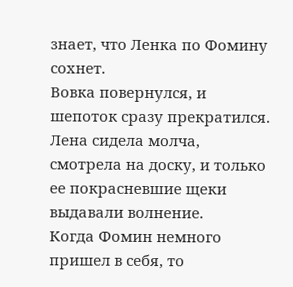знает, что Ленка по Фомину сохнет.
Вовка повернулся, и шепоток сразу прекратился.
Лена сидела молча, смотрела на доску, и только ее покрасневшие щеки выдавали волнение.
Когда Фомин немного пришел в себя, то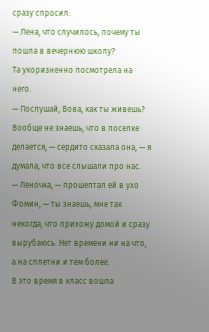сразу спросил:
— Лена, что случилось, почему ты пошла в вечернюю школу?
Та укоризненно посмотрела на него.
— Послушай, Вова, как ты живешь? Вообще не знаешь, что в поселке делается, — сердито сказала она, — я думала, что все слышали про нас.
— Леночка, — прошептал ей в ухо Фомин, — ты знаешь, мне так некогда, что прихожу домой и сразу вырубаюсь. Нет времени ни на что, а на сплетни и тем более.
В это время в класс вошла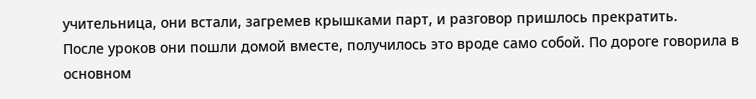учительница, они встали, загремев крышками парт, и разговор пришлось прекратить.
После уроков они пошли домой вместе, получилось это вроде само собой. По дороге говорила в основном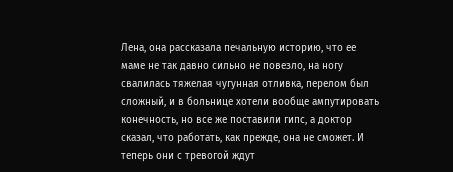Лена, она рассказала печальную историю, что ее маме не так давно сильно не повезло, на ногу свалилась тяжелая чугунная отливка, перелом был сложный, и в больнице хотели вообще ампутировать конечность, но все же поставили гипс, а доктор сказал, что работать, как прежде, она не сможет. И теперь они с тревогой ждут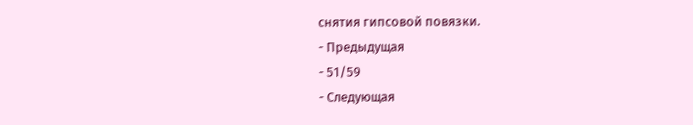снятия гипсовой повязки.
- Предыдущая
- 51/59
- Следующая